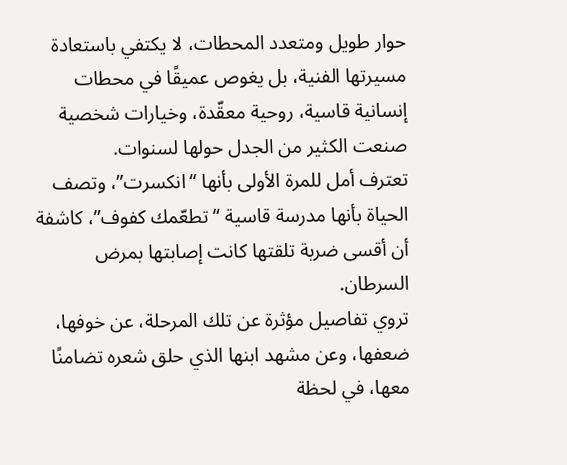حوار طويل ومتعدد المحطات، لا يكتفي باستعادة مسيرتها الفنية، بل يغوص عميقًا في محطات إنسانية قاسية، روحية معقّدة، وخيارات شخصية صنعت الكثير من الجدل حولها لسنوات.
تعترف أمل للمرة الأولى بأنها “انكسرت”، وتصف الحياة بأنها مدرسة قاسية “تطعّمك كفوف”، كاشفة أن أقسى ضربة تلقتها كانت إصابتها بمرض السرطان.
تروي تفاصيل مؤثرة عن تلك المرحلة، عن خوفها، ضعفها، وعن مشهد ابنها الذي حلق شعره تضامنًا معها، في لحظة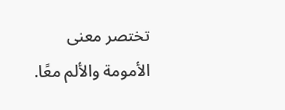تختصر معنى الأمومة والألم معًا.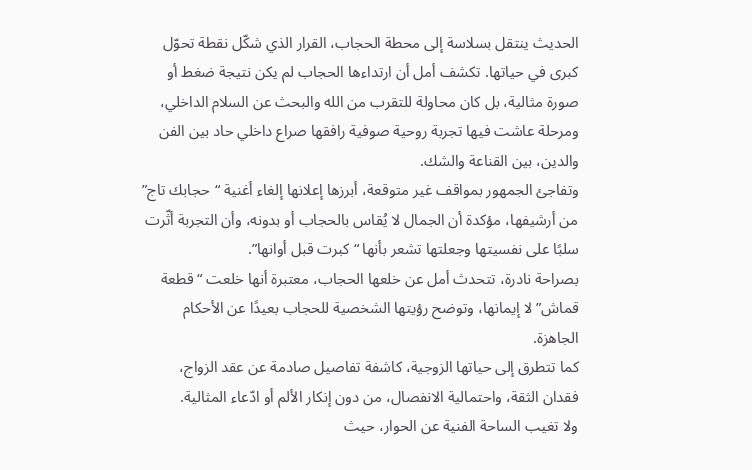الحديث ينتقل بسلاسة إلى محطة الحجاب، القرار الذي شكّل نقطة تحوّل كبرى في حياتها. تكشف أمل أن ارتداءها الحجاب لم يكن نتيجة ضغط أو صورة مثالية، بل كان محاولة للتقرب من الله والبحث عن السلام الداخلي، ومرحلة عاشت فيها تجربة روحية صوفية رافقها صراع داخلي حاد بين الفن والدين، بين القناعة والشك.
وتفاجئ الجمهور بمواقف غير متوقعة، أبرزها إعلانها إلغاء أغنية “حجابك تاج” من أرشيفها، مؤكدة أن الجمال لا يُقاس بالحجاب أو بدونه، وأن التجربة أثّرت سلبًا على نفسيتها وجعلتها تشعر بأنها “كبرت قبل أوانها”.
بصراحة نادرة، تتحدث أمل عن خلعها الحجاب، معتبرة أنها خلعت “قطعة قماش” لا إيمانها، وتوضح رؤيتها الشخصية للحجاب بعيدًا عن الأحكام الجاهزة.
كما تتطرق إلى حياتها الزوجية، كاشفة تفاصيل صادمة عن عقد الزواج، فقدان الثقة، واحتمالية الانفصال، من دون إنكار الألم أو ادّعاء المثالية.
ولا تغيب الساحة الفنية عن الحوار، حيث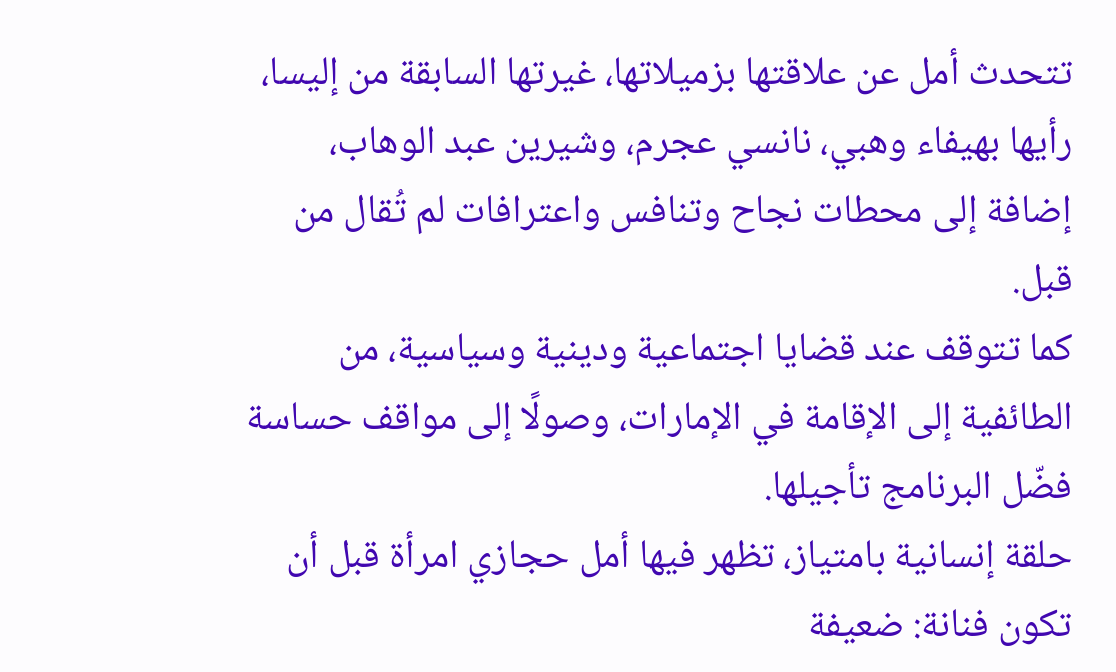تتحدث أمل عن علاقتها بزميلاتها، غيرتها السابقة من إليسا، رأيها بهيفاء وهبي، نانسي عجرم، وشيرين عبد الوهاب، إضافة إلى محطات نجاح وتنافس واعترافات لم تُقال من قبل.
كما تتوقف عند قضايا اجتماعية ودينية وسياسية، من الطائفية إلى الإقامة في الإمارات، وصولًا إلى مواقف حساسة فضّل البرنامج تأجيلها.
حلقة إنسانية بامتياز، تظهر فيها أمل حجازي امرأة قبل أن تكون فنانة: ضعيفة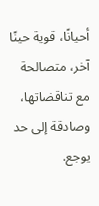أحيانًا، قوية حينًا آخر، متصالحة مع تناقضاتها، وصادقة إلى حد يوجع.